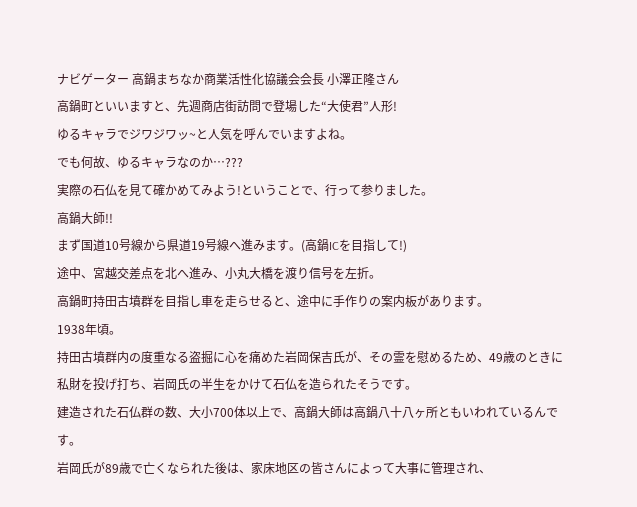ナビゲーター 高鍋まちなか商業活性化協議会会長 小澤正隆さん
高鍋町といいますと、先週商店街訪問で登場した“大使君”人形!
ゆるキャラでジワジワッ~と人気を呼んでいますよね。
でも何故、ゆるキャラなのか…???
実際の石仏を見て確かめてみよう!ということで、行って参りました。
高鍋大師!!
まず国道10号線から県道19号線へ進みます。(高鍋ICを目指して!)
途中、宮越交差点を北へ進み、小丸大橋を渡り信号を左折。
高鍋町持田古墳群を目指し車を走らせると、途中に手作りの案内板があります。
1938年頃。
持田古墳群内の度重なる盗掘に心を痛めた岩岡保吉氏が、その霊を慰めるため、49歳のときに 私財を投げ打ち、岩岡氏の半生をかけて石仏を造られたそうです。
建造された石仏群の数、大小700体以上で、高鍋大師は高鍋八十八ヶ所ともいわれているんです。
岩岡氏が89歳で亡くなられた後は、家床地区の皆さんによって大事に管理され、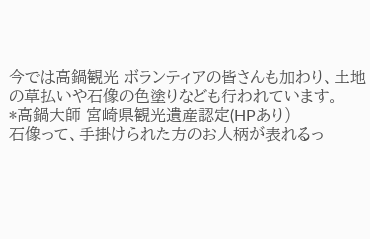今では高鍋観光 ボランティアの皆さんも加わり、土地の草払いや石像の色塗りなども行われています。
*高鍋大師 宮崎県観光遺産認定(HPあり)
石像って、手掛けられた方のお人柄が表れるっ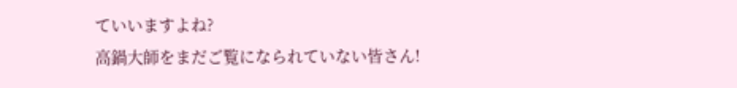ていいますよね?
高鍋大師をまだご覧になられていない皆さん!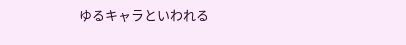ゆるキャラといわれる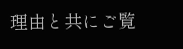理由と共にご覧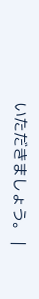いただきましょう。 |